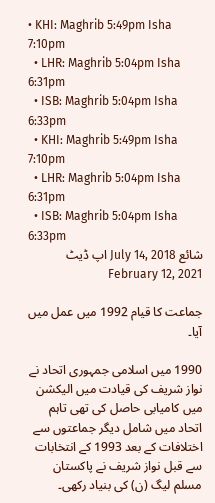• KHI: Maghrib 5:49pm Isha 7:10pm
  • LHR: Maghrib 5:04pm Isha 6:31pm
  • ISB: Maghrib 5:04pm Isha 6:33pm
  • KHI: Maghrib 5:49pm Isha 7:10pm
  • LHR: Maghrib 5:04pm Isha 6:31pm
  • ISB: Maghrib 5:04pm Isha 6:33pm
شائع July 14, 2018 اپ ڈیٹ February 12, 2021

جماعت کا قیام 1992 میں عمل میں آیا۔

1990 میں اسلامی جمہوری اتحاد نے نواز شریف کی قیادت میں الیکشن میں کامیابی حاصل کی تھی تاہم اتحاد میں شامل دیگر جماعتوں سے اختلافات کے بعد 1993 کے انتخابات سے قبل نواز شریف نے پاکستان مسلم لیگ (ن) کی بنیاد رکھی۔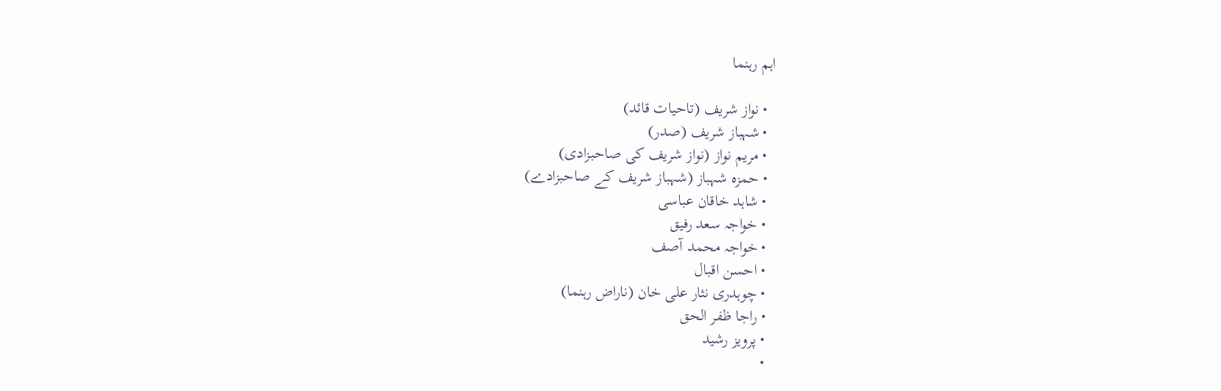اہم رہنما

  • نواز شریف (تاحیات قائد)
  • شہباز شریف (صدر)
  • مریم نواز (نواز شریف کی صاحبزادی)
  • حمزہ شہباز (شہباز شریف کے صاحبزادے)
  • شاہد خاقان عباسی
  • خواجہ سعد رفیق
  • خواجہ محمد آصف
  • احسن اقبال
  • چوہدری نثار علی خان (ناراض رہنما)
  • راجا ظفر الحق
  • پرویز رشید
  •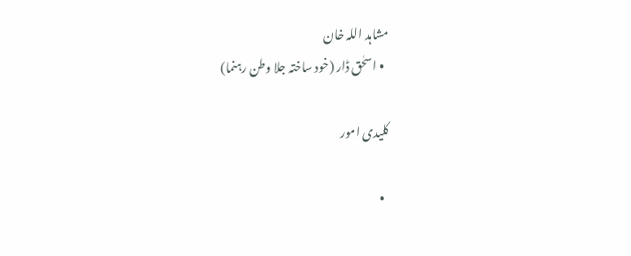مشاہد اللہ خان
  • اسحٰق ڈار (خود ساختہ جلا وطن رہنما)

کلیدی امور

  •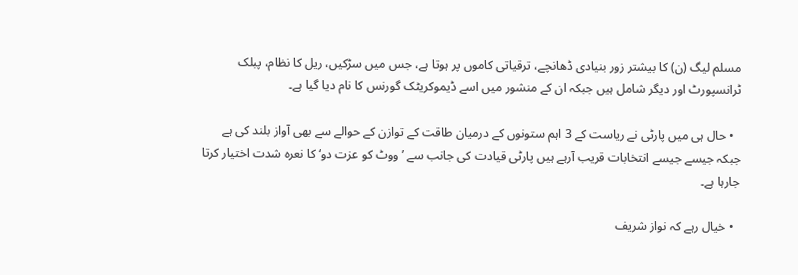مسلم لیگ (ن) کا بیشتر زور بنیادی ڈھانچے، ترقیاتی کاموں پر ہوتا ہے، جس میں سڑکیں، ریل کا نظام، پبلک ٹرانسپورٹ اور دیگر شامل ہیں جبکہ ان کے منشور میں اسے ڈیموکریٹک گورنس کا نام دیا گیا ہے۔

  • حال ہی میں پارٹی نے ریاست کے 3 اہم ستونوں کے درمیان طاقت کے توازن کے حوالے سے بھی آواز بلند کی ہے جبکہ جیسے جیسے انتخابات قریب آرہے ہیں پارٹی قیادت کی جانب سے ’ووٹ کو عزت دو‘ کا نعرہ شدت اختیار کرتا جارہا ہے۔

  • خیال رہے کہ نواز شریف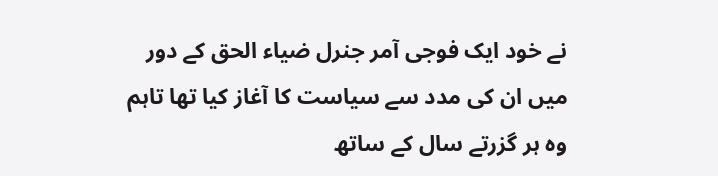نے خود ایک فوجی آمر جنرل ضیاء الحق کے دور میں ان کی مدد سے سیاست کا آغاز کیا تھا تاہم وہ ہر گزرتے سال کے ساتھ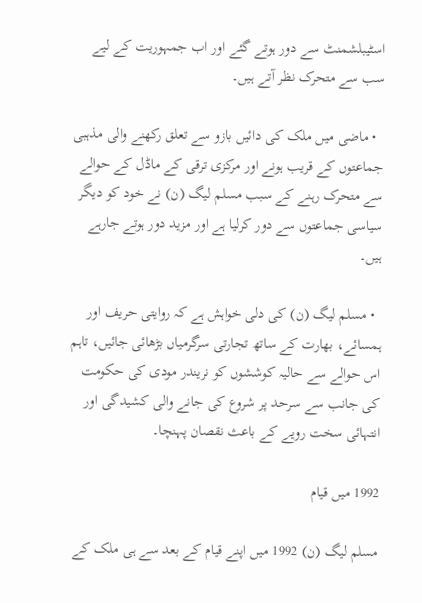اسٹیبلشمنٹ سے دور ہوتے گئے اور اب جمہوریت کے لیے سب سے متحرک نظر آتے ہیں۔

  • ماضی میں ملک کی دائیں بازو سے تعلق رکھنے والی مذہبی جماعتوں کے قریب ہونے اور مرکزی ترقی کے ماڈل کے حوالے سے متحرک رہنے کے سبب مسلم لیگ (ن) نے خود کو دیگر سیاسی جماعتوں سے دور کرلیا ہے اور مزید دور ہوتے جارہے ہیں۔

  • مسلم لیگ (ن) کی دلی خواہش ہے کہ روایتی حریف اور ہمسائے، بھارت کے ساتھ تجارتی سرگرمیاں بڑھائی جائیں، تاہم اس حوالے سے حالیہ کوششوں کو نریندر مودی کی حکومت کی جانب سے سرحد پر شروع کی جانے والی کشیدگی اور انتہائی سخت رویے کے باعث نقصان پہنچا۔

1992 میں قیام

مسلم لیگ (ن) 1992 میں اپنے قیام کے بعد سے ہی ملک کے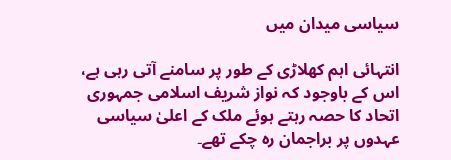سیاسی میدان میں

انتہائی اہم کھلاڑی کے طور پر سامنے آتی رہی ہے، اس کے باوجود کہ نواز شریف اسلامی جمہوری اتحاد کا حصہ رہتے ہوئے ملک کے اعلیٰ سیاسی عہدوں پر براجمان رہ چکے تھے۔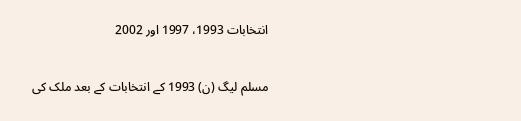انتخابات 1993، 1997 اور 2002

مسلم لیگ (ن) 1993 کے انتخابات کے بعد ملک کی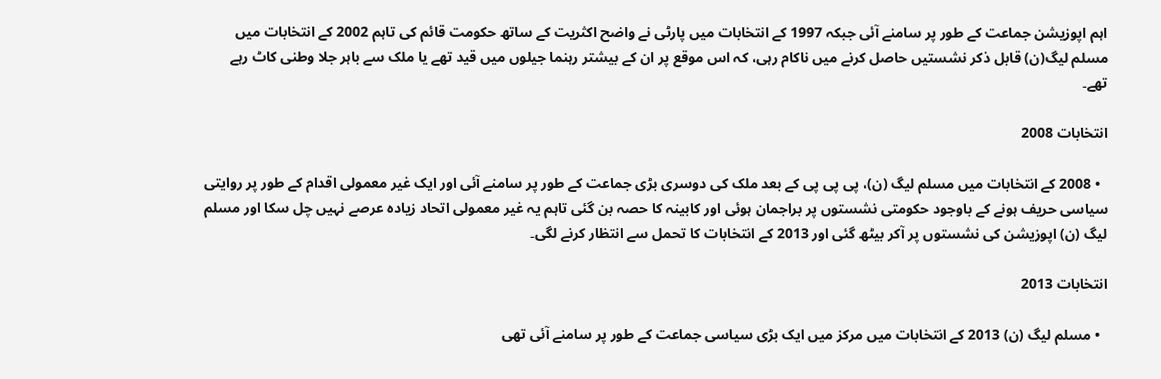اہم اپوزیشن جماعت کے طور پر سامنے آئی جبکہ 1997 کے انتخابات میں پارٹی نے واضح اکثریت کے ساتھ حکومت قائم کی تاہم 2002 کے انتخابات میں مسلم لیگ(ن) قابل ذکر نشستیں حاصل کرنے میں ناکام رہی، کہ اس موقع پر ان کے بیشتر رہنما جیلوں میں قید تھے یا ملک سے باہر جلا وطنی کاٹ رہے تھے۔

انتخابات 2008

  • 2008 کے انتخابات میں مسلم لیگ (ن)، پی پی پی کے بعد ملک کی دوسری بڑی جماعت کے طور پر سامنے آئی اور ایک غیر معمولی اقدام کے طور پر روایتی سیاسی حریف ہونے کے باوجود حکومتی نشستوں پر براجمان ہوئی اور کابینہ کا حصہ بن گئی تاہم یہ غیر معمولی اتحاد زیادہ عرصے نہیں چل سکا اور مسلم لیگ (ن) اپوزیشن کی نشستوں پر آکر بیٹھ گئی اور 2013 کے انتخابات کا تحمل سے انتظار کرنے لگی۔

انتخابات 2013

  • مسلم لیگ (ن) 2013 کے انتخابات میں مرکز میں ایک بڑی سیاسی جماعت کے طور پر سامنے آئی تھی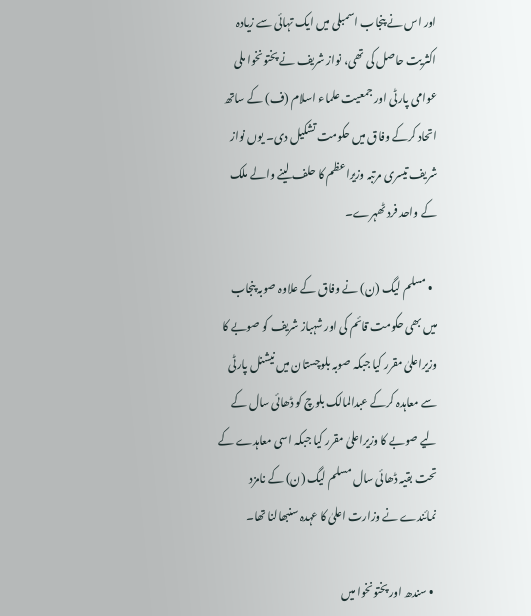اور اس نے پنجاب اسمبلی میں ایک تہائی سے زیادہ اکثریت حاصل کی تھی، نواز شریف نے پختونخوا ملی عوامی پارٹی اور جمعیت علماء اسلام (ف) کے ساتھ اتحاد کرکے وفاق میں حکومت تشکیل دی۔ یوں نواز شریف تیسری مرتبہ وزیراعظم کا حلف لینے والے ملک کے واحد فرد ٹھہرے۔

  • مسلم لیگ (ن) نے وفاق کے علاوہ صوبہ پنجاب میں بھی حکومت قائم کی اور شہباز شریف کو صوبے کا وزیراعلیٰ مقرر کیا جبکہ صوبہ بلوچستان میں نیشنل پارٹی سے معاہدہ کرکے عبدالمالک بلوچ کو ڈھائی سال کے لیے صوبے کا وزیراعلیٰ مقرر کیا جبکہ اسی معاہدے کے تحت بقیہ ڈھائی سال مسلم لیگ (ن) کے نامزد نمائندے نے وزارت اعلیٰ کا عہدہ سنبھالنا تھا۔

  • سندھ اور پختونخوا میں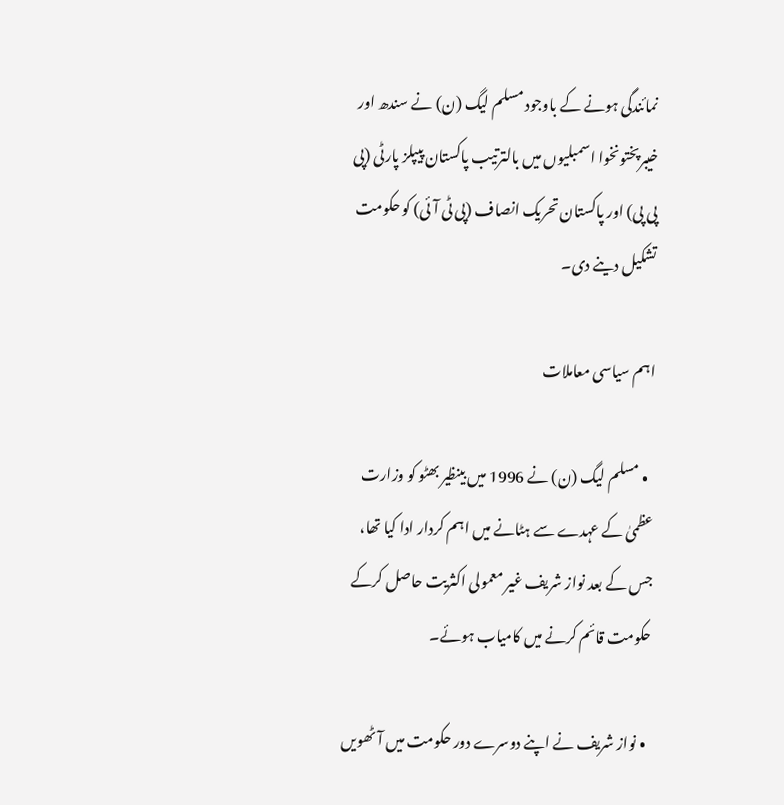نمائندگی ہونے کے باوجود مسلم لیگ (ن) نے سندھ اور خیبرپختونخوا اسمبلیوں میں بالترتیب پاکستان پیپلز پارٹی (پی پی پی) اور پاکستان تحریک انصاف (پی ٹی آئی) کو حکومت تشکیل دینے دی۔

اہم سیاسی معاملات

  • مسلم لیگ (ن) نے 1996 میں بینظیر بھٹو کو وزارت عظمیٰ کے عہدے سے ہٹانے میں اہم کردار ادا کیا تھا، جس کے بعد نواز شریف غیر معمولی اکثریت حاصل کرکے حکومت قائم کرنے میں کامیاب ہوئے۔

  • نواز شریف نے اپنے دوسرے دور حکومت میں آٹھویں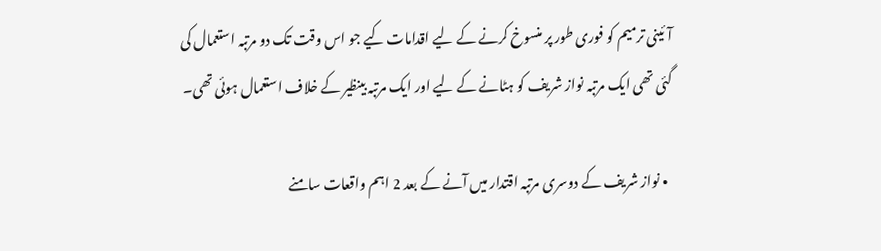آئینی ترمیم کو فوری طور پر منسوخ کرنے کے لیے اقدامات کیے جو اس وقت تک دو مرتبہ استعمال کی گئی تھی ایک مرتبہ نواز شریف کو ہٹانے کے لیے اور ایک مرتبہ بینظیر کے خلاف استعمال ہوئی تھی۔

  • نواز شریف کے دوسری مرتبہ اقتدار میں آنے کے بعد 2 اہم واقعات سامنے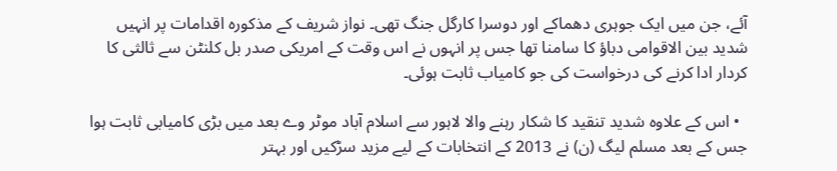آئے، جن میں ایک جوہری دھماکے اور دوسرا کارگل جنگ تھی۔ نواز شریف کے مذکورہ اقدامات پر انہیں شدید بین الاقوامی دباؤ کا سامنا تھا جس پر انہوں نے اس وقت کے امریکی صدر بل کلنٹن سے ثالثی کا کردار ادا کرنے کی درخواست کی جو کامیاب ثابت ہوئی۔

  • اس کے علاوہ شدید تنقید کا شکار رہنے والا لاہور سے اسلام آباد موٹر وے بعد میں بڑی کامیابی ثابت ہوا جس کے بعد مسلم لیگ (ن) نے 2013 کے انتخابات کے لیے مزید سڑکیں اور بہتر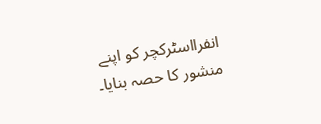انفرااسٹرکچر کو اپنے منشور کا حصہ بنایا۔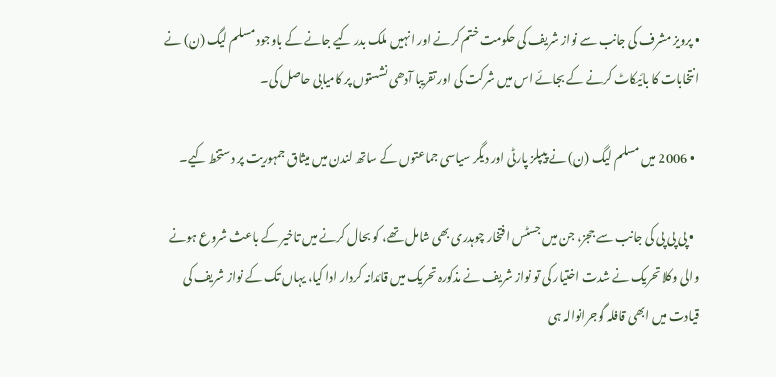• پرویز مشرف کی جانب سے نواز شریف کی حکومت ختم کرنے اور انہیں ملک بدر کیے جانے کے باوجود مسلم لیگ (ن) نے انتخابات کا بائیکاٹ کرنے کے بجائے اس میں شرکت کی اور تقریبا آدھی نشستوں پر کامیابی حاصل کی۔

  • 2006 میں مسلم لیگ (ن) نے پیپلز پارٹی اور دیگر سیاسی جماعتوں کے ساتھ لندن میں میثاق جمہوریت پر دستخط کیے۔

  • پی پی پی کی جانب سے ججز، جن میں جسٹس افتخار چوہدری بھی شامل تھے، کو بحال کرنے میں تاخیر کے باعث شروع ہونے والی وکلا تحریک نے شدت اختیار کی تو نواز شریف نے مذکورہ تحریک میں قائدانہ کردار ادا کیا، یہاں تک کے نواز شریف کی قیادت میں ابھی قافلہ گوجرانوالہ ہی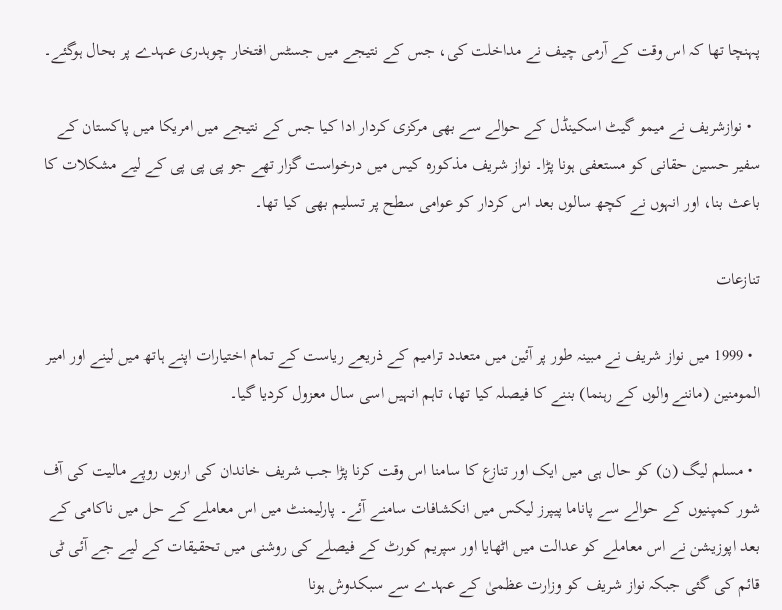پہنچا تھا کہ اس وقت کے آرمی چیف نے مداخلت کی، جس کے نتیجے میں جسٹس افتخار چوہدری عہدے پر بحال ہوگئے۔

  • نوازشریف نے میمو گیٹ اسکینڈل کے حوالے سے بھی مرکزی کردار ادا کیا جس کے نتیجے میں امریکا میں پاکستان کے سفیر حسین حقانی کو مستعفی ہونا پڑا۔ نواز شریف مذکورہ کیس میں درخواست گزار تھے جو پی پی پی کے لیے مشکلات کا باعث بنا، اور انہوں نے کچھ سالوں بعد اس کردار کو عوامی سطح پر تسلیم بھی کیا تھا۔

تنازعات

  • 1999 میں نواز شریف نے مبینہ طور پر آئین میں متعدد ترامیم کے ذریعے ریاست کے تمام اختیارات اپنے ہاتھ میں لینے اور امیر المومنین (ماننے والوں کے رہنما) بننے کا فیصلہ کیا تھا، تاہم انہیں اسی سال معزول کردیا گیا۔

  • مسلم لیگ (ن) کو حال ہی میں ایک اور تنازع کا سامنا اس وقت کرنا پڑا جب شریف خاندان کی اربوں روپے مالیت کی آف شور کمپنیوں کے حوالے سے پاناما پیپرز لیکس میں انکشافات سامنے آئے۔ پارلیمنٹ میں اس معاملے کے حل میں ناکامی کے بعد اپوزیشن نے اس معاملے کو عدالت میں اٹھایا اور سپریم کورٹ کے فیصلے کی روشنی میں تحقیقات کے لیے جے آئی ٹی قائم کی گئی جبکہ نواز شریف کو وزارت عظمیٰ کے عہدے سے سبکدوش ہونا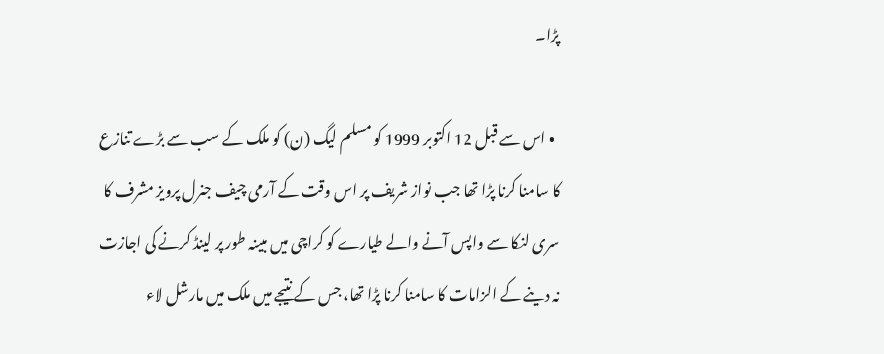پڑا۔

  • اس سے قبل 12 اکتوبر 1999 کو مسلم لیگ (ن) کو ملک کے سب سے بڑے تنازع کا سامنا کرنا پڑا تھا جب نواز شریف پر اس وقت کے آرمی چیف جنرل پرویز مشرف کا سری لنکا سے واپس آنے والے طیارے کو کراچی میں مبینہ طور پر لینڈ کرنے کی اجازت نہ دینے کے الزامات کا سامنا کرنا پڑا تھا، جس کے نتیجے میں ملک میں مارشل لاء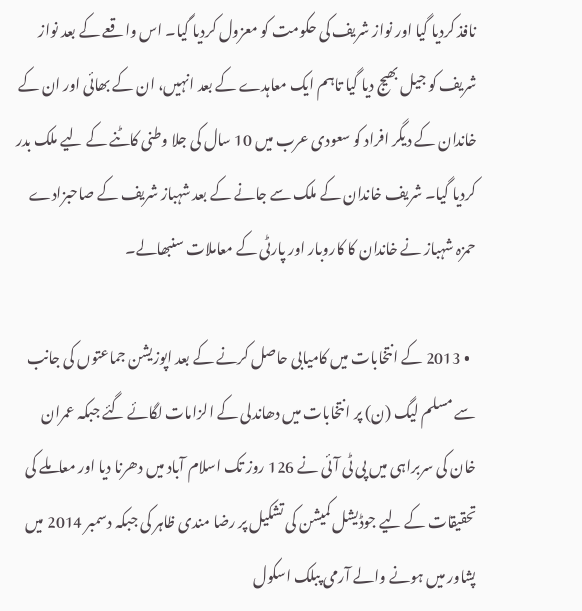نافذ کردیا گیا اور نواز شریف کی حکومت کو معزول کردیا گیا۔ اس واقعے کے بعد نواز شریف کو جیل بھیج دیا گیا تاہم ایک معاہدے کے بعد انہیں، ان کے بھائی اور ان کے خاندان کے دیگر افراد کو سعودی عرب میں 10 سال کی جلا وطنی کاٹنے کے لیے ملک بدر کردیا گیا۔ شریف خاندان کے ملک سے جانے کے بعد شہباز شریف کے صاحبزادے حمزہ شہباز نے خاندان کا کاروبار اور پارٹی کے معاملات سنبھالے۔

  • 2013 کے انتخابات میں کامیابی حاصل کرنے کے بعد اپوزیشن جماعتوں کی جانب سے مسلم لیگ (ن) پر انتخابات میں دھاندلی کے الزامات لگائے گئے جبکہ عمران خان کی سربراہی میں پی ٹی آئی نے 126 روز تک اسلام آباد میں دھرنا دیا اور معاملے کی تحقیقات کے لیے جوڈیشل کمیشن کی تشکیل پر رضا مندی ظاہر کی جبکہ دسمبر 2014 میں پشاور میں ہونے والے آرمی پبلک اسکول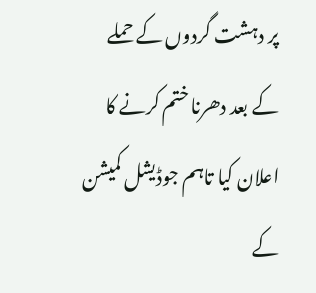پر دہشت گردوں کے حملے کے بعد دھرنا ختم کرنے کا اعلان کیا تاہم جوڈیشل کمیشن کے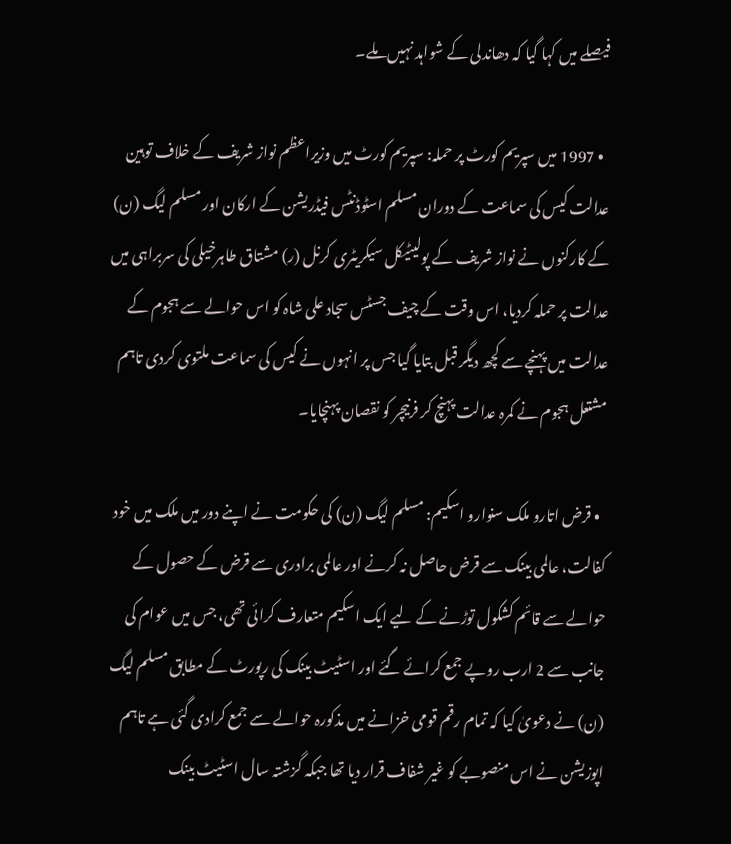فیصلے میں کہا گیا کہ دھاندلی کے شواہد نہیں ملے۔

  • 1997 میں سپریم کورٹ پر حملہ: سپریم کورٹ میں وزیراعظم نواز شریف کے خلاف توہین عدالت کیس کی سماعت کے دوران مسلم اسٹوڈنٹس فیڈریشن کے ارکان اور مسلم لیگ (ن) کے کارکنوں نے نواز شریف کے پولیٹیکل سیکریٹری کرنل (ر) مشتاق طاہرخیلی کی سربراہی میں عدالت پر حملہ کردیا، اس وقت کے چیف جسٹس سجاد علی شاہ کو اس حوالے سے ہجوم کے عدالت میں پہنچے سے کچھ دیگر قبل بتایا گیا جس پر انہوں نے کیس کی سماعت ملتوی کردی تاہم مشتعل ہجوم نے کمرہ عدالت پہنچ کر فرنیچر کو نقصان پہنچایا۔

  • قرض اتارو ملک سنوارو اسکیم: مسلم لیگ (ن) کی حکومت نے اپنے دور میں ملک میں خود کفالت، عالمی بینک سے قرض حاصل نہ کرنے اور عالمی برادری سے قرض کے حصول کے حوالے سے قائم کشکول توڑنے کے لیے ایک اسکیم متعارف کرائی تھی، جس میں عوام کی جانب سے 2 ارب روپے جمع کرائے گئے اور اسٹیٹ بینک کی رپورٹ کے مطابق مسلم لیگ (ن) نے دعویٰ کیا کہ تمام رقم قومی خزانے میں مذکورہ حوالے سے جمع کرادی گئی ہے تاہم اپوزیشن نے اس منصوبے کو غیر شفاف قرار دیا تھا جبکہ گزشتہ سال اسٹیٹ بینک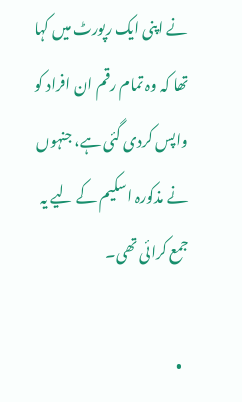نے اپنی ایک رپورٹ میں کہا تھا کہ وہ تمام رقم ان افراد کو واپس کردی گئی ہے، جنہوں نے مذکورہ اسکیم کے لیے یہ جمع کرائی تھی۔

  •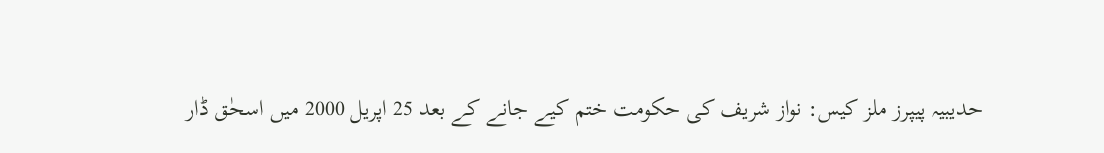حدیبیہ پیپرز ملز کیس: نواز شریف کی حکومت ختم کیے جانے کے بعد 25 اپریل 2000 میں اسحٰق ڈار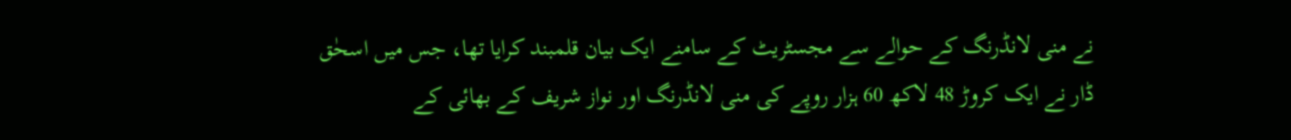نے منی لانڈرنگ کے حوالے سے مجسٹریٹ کے سامنے ایک بیان قلمبند کرایا تھا، جس میں اسحٰق ڈار نے ایک کروڑ 48 لاکھ 60 ہزار روپے کی منی لانڈرنگ اور نواز شریف کے بھائی کے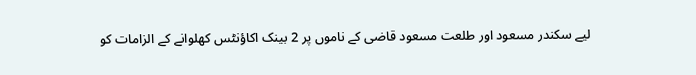لیے سکندر مسعود اور طلعت مسعود قاضی کے ناموں پر 2 بینک اکاؤنٹس کھلوانے کے الزامات کو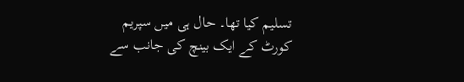تسلیم کیا تھا۔ حال ہی میں سپریم کورٹ کے ایک بینچ کی جانب سے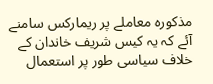مذکورہ معاملے پر ریمارکس سامنے آئے کہ یہ کیس شریف خاندان کے خلاف سیاسی طور پر استعمال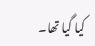کیا گیا تھا۔